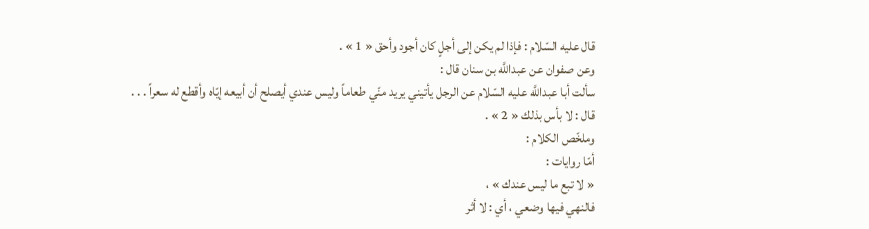قال عليه السّلام : فإذا لم يكن إلى أجلٍ كان أجود وأحق « 1 » .
وعن صفوان عن عبداللَّه بن سنان قال :
سألت أبا عبداللَّه عليه السّلام عن الرجل يأتيني يريد منّي طعاماً وليس عندي أيصلح أن أبيعه إيّاه وأقطع له سعراً . . .
قال : لا بأس بذلك « 2 » .
وملخّص الكلام :
أمّا روايات :
« لا تبع ما ليس عندك » ،
فالنهي فيها وضعي ، أي : لا أثر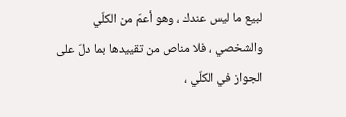لبيع ما ليس عندك ، وهو أعمّ من الكلّي والشخصي ، فلا مناص من تقييدها بما دلّ على الجواز في الكلّي ،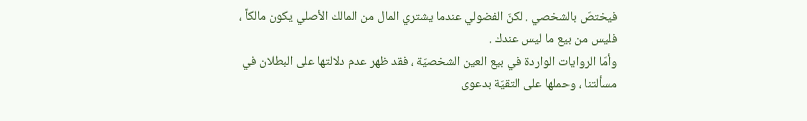فيختصّ بالشخصي . لكنّ الفضولي عندما يشتري المال من المالك الأصلي يكون مالكاً ، فليس من بيع ما ليس عندك .
وأمّا الروايات الواردة في بيع العين الشخصيّة ، فقد ظهر عدم دلالتها على البطلان في مسألتنا ، وحملها على التقيّة بدعوى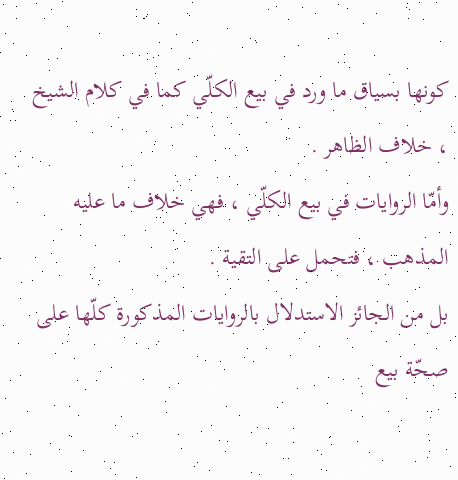كونها بسياق ما ورد في بيع الكلّي كما في كلام الشيخ ، خلاف الظاهر .
وأمّا الروايات في بيع الكلّي ، فهي خلاف ما عليه المذهب ، فتحمل على التقية .
بل من الجائز الاستدلال بالروايات المذكورة كلّها على صحّة بيع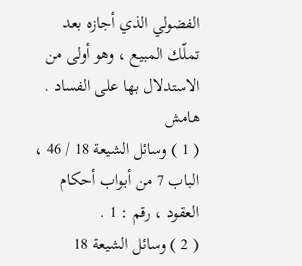الفضولي الذي أجازه بعد تملّك المبيع ، وهو أولى من الاستدلال بها على الفساد .
هامش
( 1 ) وسائل الشيعة 18 / 46 ، الباب 7 من أبواب أحكام العقود ، رقم : 1 .
( 2 ) وسائل الشيعة 18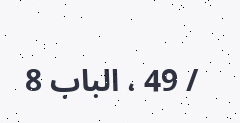/ 49 ، الباب 8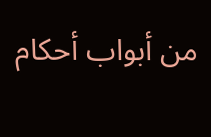من أبواب أحكام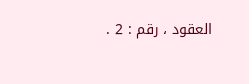العقود ، رقم : 2 .